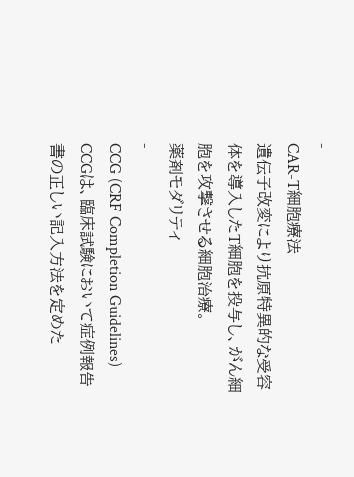-
CAR-T細胞療法
遺伝子改変により抗原特異的な受容体を導入したT細胞を投与し、がん細胞を攻撃させる細胞治療。
薬剤モダリティ
-
CCG (CRF Completion Guidelines)
CCGは、臨床試験において症例報告書の正しい記入方法を定めた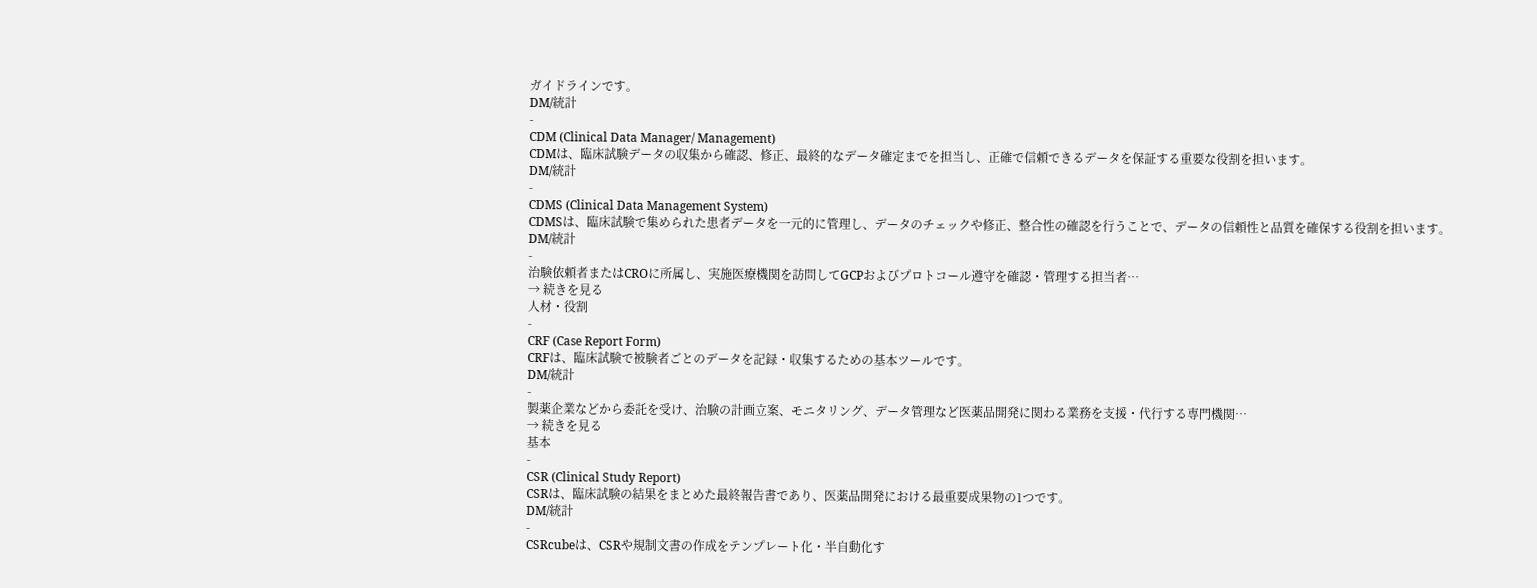ガイドラインです。
DM/統計
-
CDM (Clinical Data Manager/ Management)
CDMは、臨床試験データの収集から確認、修正、最終的なデータ確定までを担当し、正確で信頼できるデータを保証する重要な役割を担います。
DM/統計
-
CDMS (Clinical Data Management System)
CDMSは、臨床試験で集められた患者データを一元的に管理し、データのチェックや修正、整合性の確認を行うことで、データの信頼性と品質を確保する役割を担います。
DM/統計
-
治験依頼者またはCROに所属し、実施医療機関を訪問してGCPおよびプロトコール遵守を確認・管理する担当者…
→ 続きを見る
人材・役割
-
CRF (Case Report Form)
CRFは、臨床試験で被験者ごとのデータを記録・収集するための基本ツールです。
DM/統計
-
製薬企業などから委託を受け、治験の計画立案、モニタリング、データ管理など医薬品開発に関わる業務を支援・代行する専門機関…
→ 続きを見る
基本
-
CSR (Clinical Study Report)
CSRは、臨床試験の結果をまとめた最終報告書であり、医薬品開発における最重要成果物の1つです。
DM/統計
-
CSRcubeは、CSRや規制文書の作成をテンプレート化・半自動化す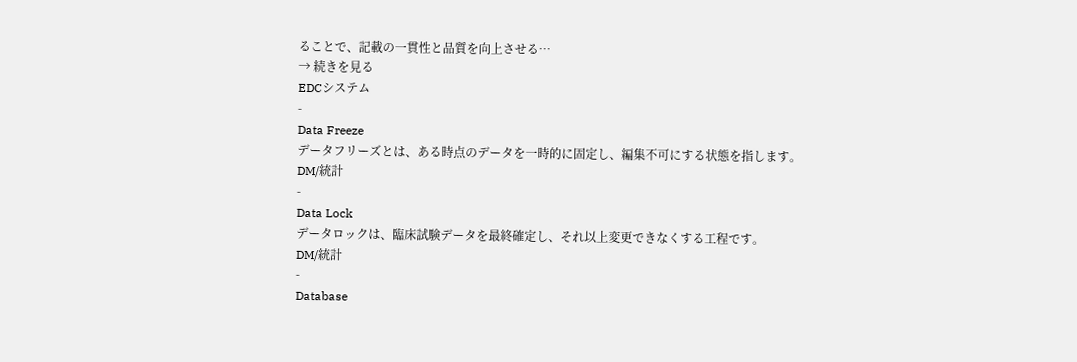ることで、記載の一貫性と品質を向上させる…
→ 続きを見る
EDCシステム
-
Data Freeze
データフリーズとは、ある時点のデータを一時的に固定し、編集不可にする状態を指します。
DM/統計
-
Data Lock
データロックは、臨床試験データを最終確定し、それ以上変更できなくする工程です。
DM/統計
-
Database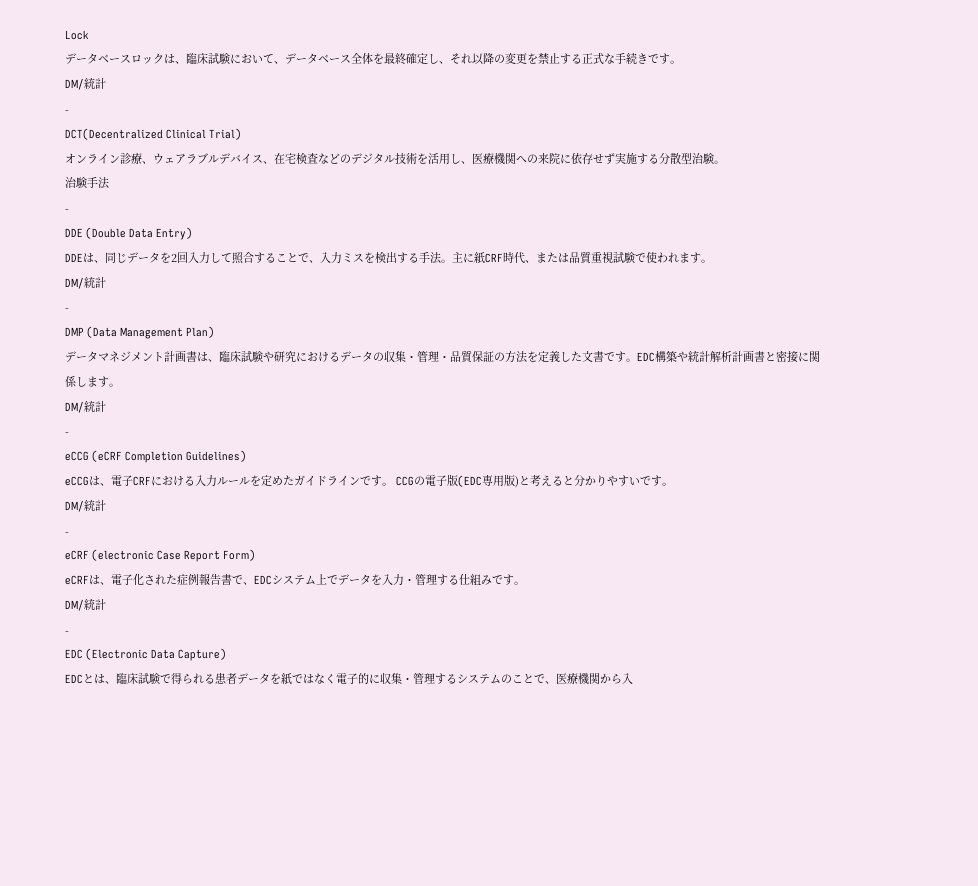Lock
データベースロックは、臨床試験において、データベース全体を最終確定し、それ以降の変更を禁止する正式な手続きです。
DM/統計
-
DCT(Decentralized Clinical Trial)
オンライン診療、ウェアラブルデバイス、在宅検査などのデジタル技術を活用し、医療機関への来院に依存せず実施する分散型治験。
治験手法
-
DDE (Double Data Entry)
DDEは、同じデータを2回入力して照合することで、入力ミスを検出する手法。主に紙CRF時代、または品質重視試験で使われます。
DM/統計
-
DMP (Data Management Plan)
データマネジメント計画書は、臨床試験や研究におけるデータの収集・管理・品質保証の方法を定義した文書です。EDC構築や統計解析計画書と密接に関係します。
DM/統計
-
eCCG (eCRF Completion Guidelines)
eCCGは、電子CRFにおける入力ルールを定めたガイドラインです。 CCGの電子版(EDC専用版)と考えると分かりやすいです。
DM/統計
-
eCRF (electronic Case Report Form)
eCRFは、電子化された症例報告書で、EDCシステム上でデータを入力・管理する仕組みです。
DM/統計
-
EDC (Electronic Data Capture)
EDCとは、臨床試験で得られる患者データを紙ではなく電子的に収集・管理するシステムのことで、医療機関から入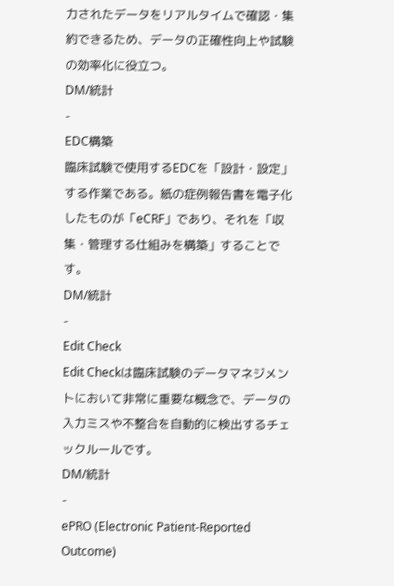力されたデータをリアルタイムで確認・集約できるため、データの正確性向上や試験の効率化に役立つ。
DM/統計
-
EDC構築
臨床試験で使用するEDCを「設計・設定」する作業である。紙の症例報告書を電子化したものが「eCRF」であり、それを「収集・管理する仕組みを構築」することです。
DM/統計
-
Edit Check
Edit Checkは臨床試験のデータマネジメントにおいて非常に重要な概念で、データの入力ミスや不整合を自動的に検出するチェックルールです。
DM/統計
-
ePRO (Electronic Patient-Reported Outcome)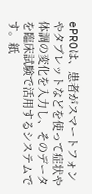ePROは、患者がスマートフォンやタブレットなどを使って症状や体調の変化を入力し、そのデータを臨床試験で活用するシステムです。紙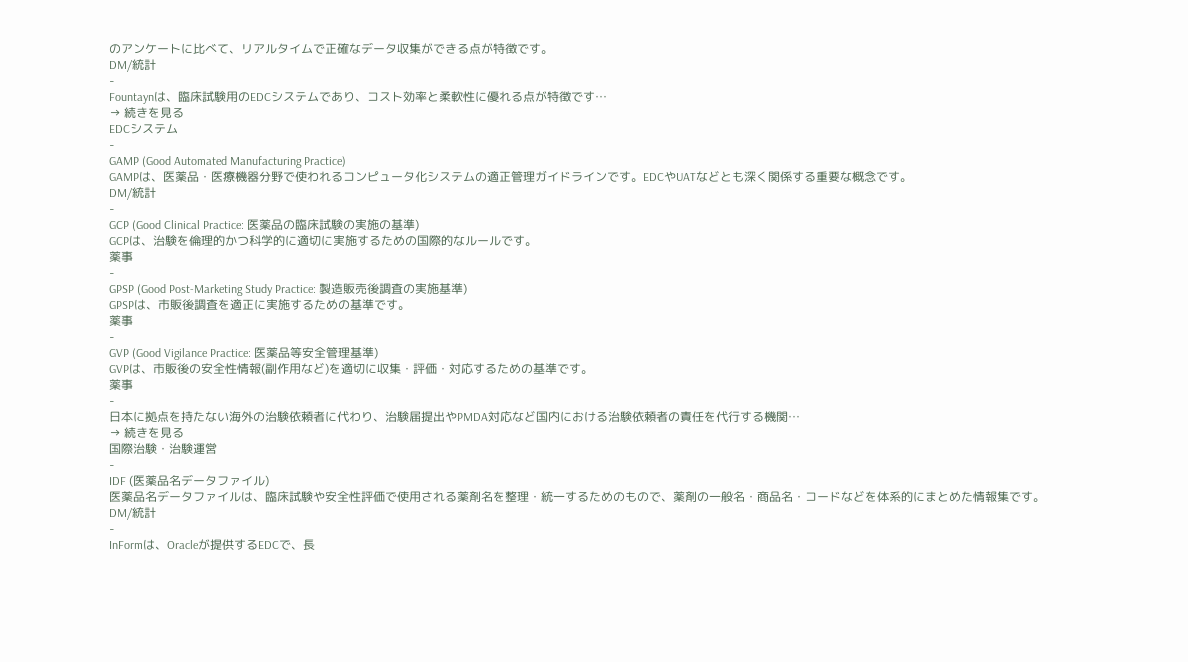のアンケートに比べて、リアルタイムで正確なデータ収集ができる点が特徴です。
DM/統計
-
Fountaynは、臨床試験用のEDCシステムであり、コスト効率と柔軟性に優れる点が特徴です…
→ 続きを見る
EDCシステム
-
GAMP (Good Automated Manufacturing Practice)
GAMPは、医薬品・医療機器分野で使われるコンピュータ化システムの適正管理ガイドラインです。EDCやUATなどとも深く関係する重要な概念です。
DM/統計
-
GCP (Good Clinical Practice: 医薬品の臨床試験の実施の基準)
GCPは、治験を倫理的かつ科学的に適切に実施するための国際的なルールです。
薬事
-
GPSP (Good Post-Marketing Study Practice: 製造販売後調査の実施基準)
GPSPは、市販後調査を適正に実施するための基準です。
薬事
-
GVP (Good Vigilance Practice: 医薬品等安全管理基準)
GVPは、市販後の安全性情報(副作用など)を適切に収集・評価・対応するための基準です。
薬事
-
日本に拠点を持たない海外の治験依頼者に代わり、治験届提出やPMDA対応など国内における治験依頼者の責任を代行する機関…
→ 続きを見る
国際治験・治験運営
-
IDF (医薬品名データファイル)
医薬品名データファイルは、臨床試験や安全性評価で使用される薬剤名を整理・統一するためのもので、薬剤の一般名・商品名・コードなどを体系的にまとめた情報集です。
DM/統計
-
InFormは、Oracleが提供するEDCで、長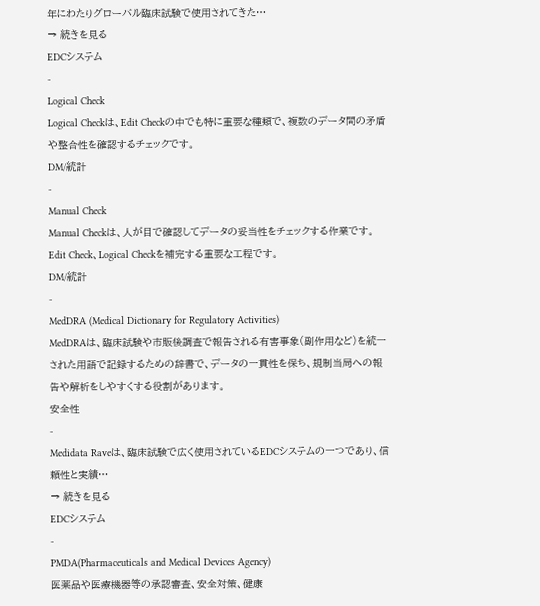年にわたりグローバル臨床試験で使用されてきた…
→ 続きを見る
EDCシステム
-
Logical Check
Logical Checkは、Edit Checkの中でも特に重要な種類で、複数のデータ間の矛盾や整合性を確認するチェックです。
DM/統計
-
Manual Check
Manual Checkは、人が目で確認してデータの妥当性をチェックする作業です。Edit Check、Logical Checkを補完する重要な工程です。
DM/統計
-
MedDRA (Medical Dictionary for Regulatory Activities)
MedDRAは、臨床試験や市販後調査で報告される有害事象(副作用など)を統一された用語で記録するための辞書で、データの一貫性を保ち、規制当局への報告や解析をしやすくする役割があります。
安全性
-
Medidata Raveは、臨床試験で広く使用されているEDCシステムの一つであり、信頼性と実績…
→ 続きを見る
EDCシステム
-
PMDA(Pharmaceuticals and Medical Devices Agency)
医薬品や医療機器等の承認審査、安全対策、健康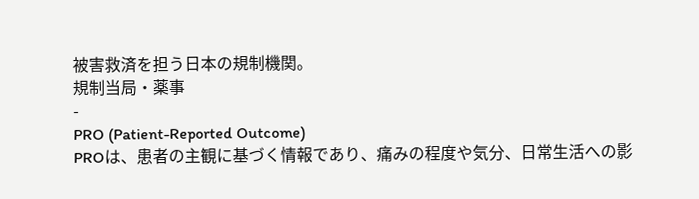被害救済を担う日本の規制機関。
規制当局・薬事
-
PRO (Patient-Reported Outcome)
PROは、患者の主観に基づく情報であり、痛みの程度や気分、日常生活への影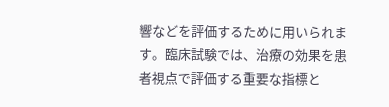響などを評価するために用いられます。臨床試験では、治療の効果を患者視点で評価する重要な指標と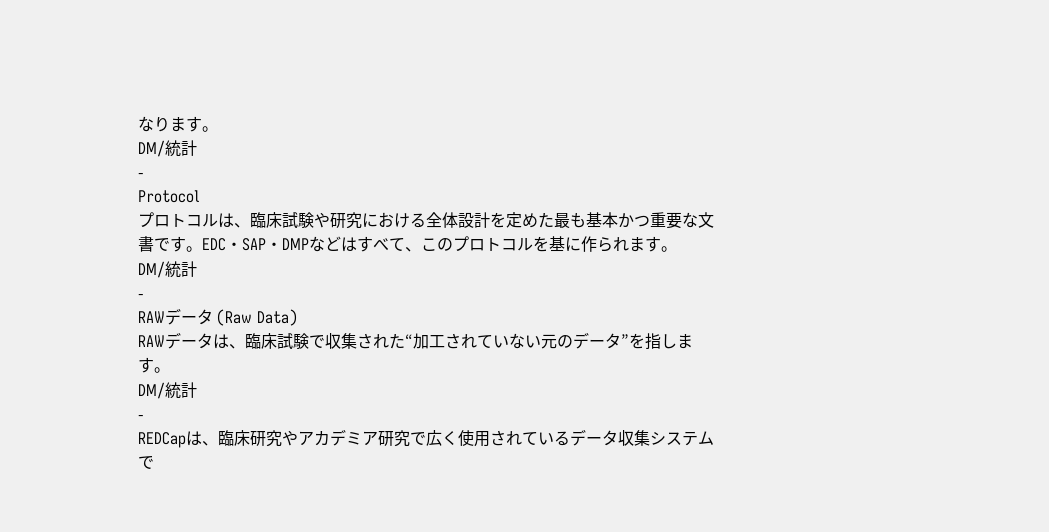なります。
DM/統計
-
Protocol
プロトコルは、臨床試験や研究における全体設計を定めた最も基本かつ重要な文書です。EDC・SAP・DMPなどはすべて、このプロトコルを基に作られます。
DM/統計
-
RAWデータ (Raw Data)
RAWデータは、臨床試験で収集された“加工されていない元のデータ”を指します。
DM/統計
-
REDCapは、臨床研究やアカデミア研究で広く使用されているデータ収集システムで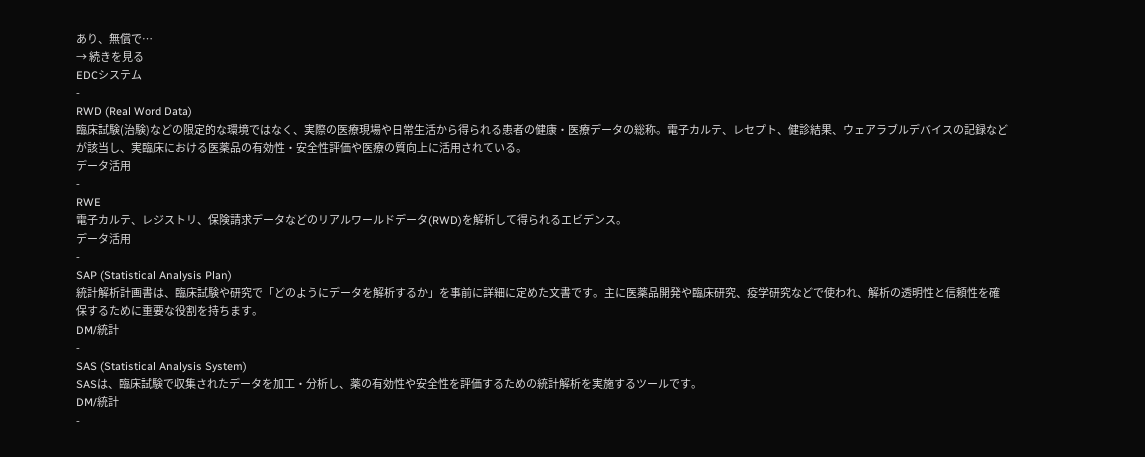あり、無償で…
→ 続きを見る
EDCシステム
-
RWD (Real Word Data)
臨床試験(治験)などの限定的な環境ではなく、実際の医療現場や日常生活から得られる患者の健康・医療データの総称。電子カルテ、レセプト、健診結果、ウェアラブルデバイスの記録などが該当し、実臨床における医薬品の有効性・安全性評価や医療の質向上に活用されている。
データ活用
-
RWE
電子カルテ、レジストリ、保険請求データなどのリアルワールドデータ(RWD)を解析して得られるエビデンス。
データ活用
-
SAP (Statistical Analysis Plan)
統計解析計画書は、臨床試験や研究で「どのようにデータを解析するか」を事前に詳細に定めた文書です。主に医薬品開発や臨床研究、疫学研究などで使われ、解析の透明性と信頼性を確保するために重要な役割を持ちます。
DM/統計
-
SAS (Statistical Analysis System)
SASは、臨床試験で収集されたデータを加工・分析し、薬の有効性や安全性を評価するための統計解析を実施するツールです。
DM/統計
-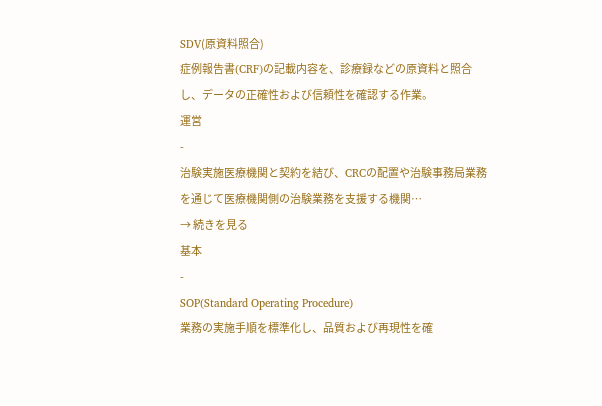SDV(原資料照合)
症例報告書(CRF)の記載内容を、診療録などの原資料と照合し、データの正確性および信頼性を確認する作業。
運営
-
治験実施医療機関と契約を結び、CRCの配置や治験事務局業務を通じて医療機関側の治験業務を支援する機関…
→ 続きを見る
基本
-
SOP(Standard Operating Procedure)
業務の実施手順を標準化し、品質および再現性を確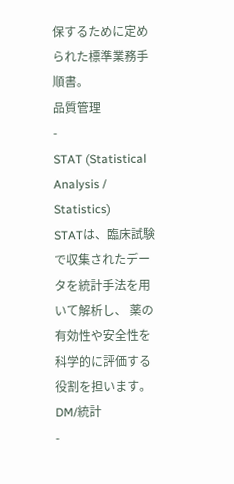保するために定められた標準業務手順書。
品質管理
-
STAT (Statistical Analysis / Statistics)
STATは、臨床試験で収集されたデータを統計手法を用いて解析し、 薬の有効性や安全性を科学的に評価する役割を担います。
DM/統計
-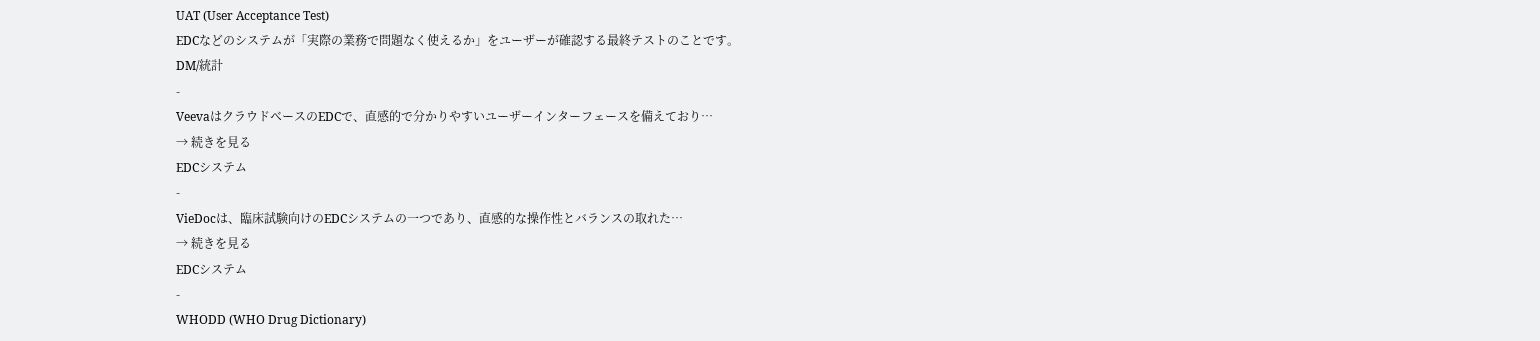UAT (User Acceptance Test)
EDCなどのシステムが「実際の業務で問題なく使えるか」をユーザーが確認する最終テストのことです。
DM/統計
-
VeevaはクラウドベースのEDCで、直感的で分かりやすいユーザーインターフェースを備えており…
→ 続きを見る
EDCシステム
-
VieDocは、臨床試験向けのEDCシステムの一つであり、直感的な操作性とバランスの取れた…
→ 続きを見る
EDCシステム
-
WHODD (WHO Drug Dictionary)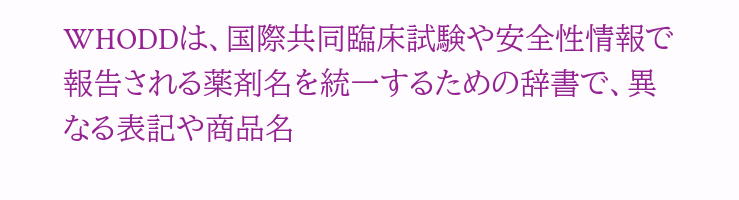WHODDは、国際共同臨床試験や安全性情報で報告される薬剤名を統一するための辞書で、異なる表記や商品名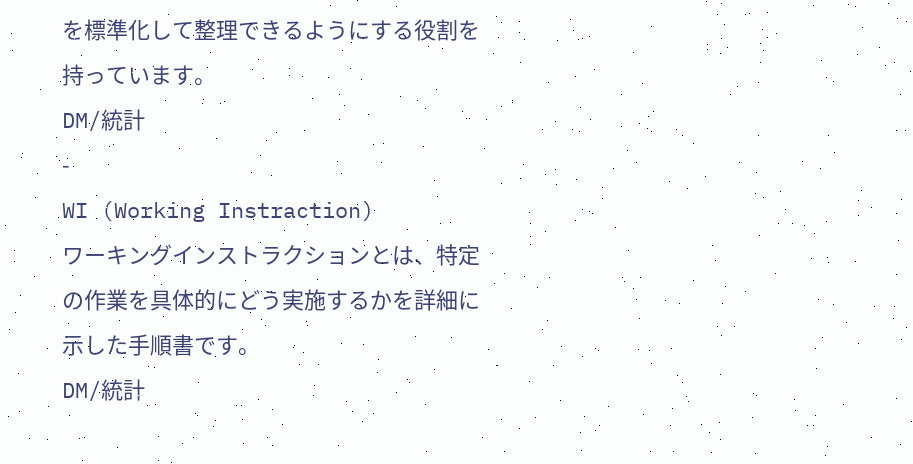を標準化して整理できるようにする役割を持っています。
DM/統計
-
WI (Working Instraction)
ワーキングインストラクションとは、特定の作業を具体的にどう実施するかを詳細に示した手順書です。
DM/統計